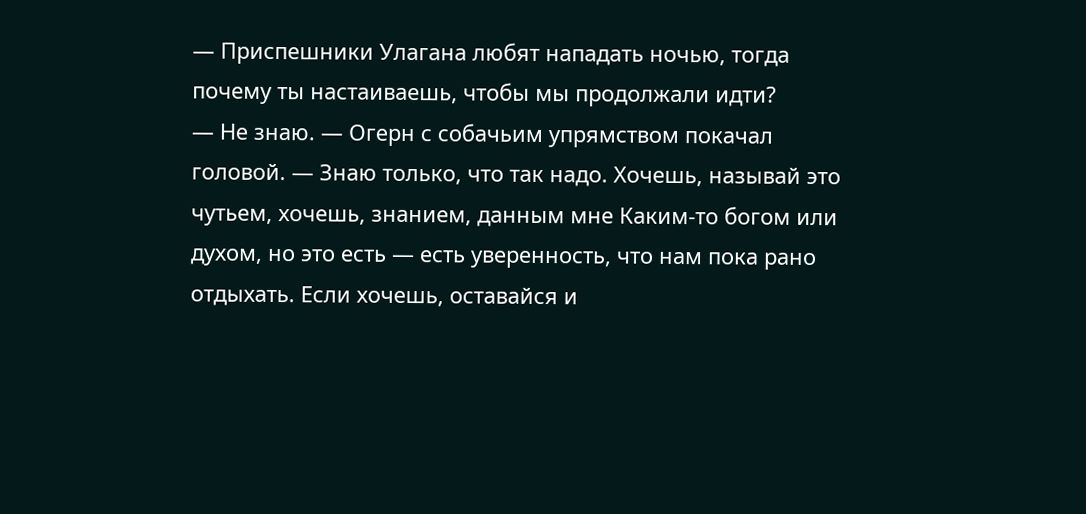— Приспешники Улагана любят нападать ночью, тогда почему ты настаиваешь, чтобы мы продолжали идти?
— Не знаю. — Огерн с собачьим упрямством покачал головой. — Знаю только, что так надо. Хочешь, называй это чутьем, хочешь, знанием, данным мне Каким-то богом или духом, но это есть — есть уверенность, что нам пока рано отдыхать. Если хочешь, оставайся и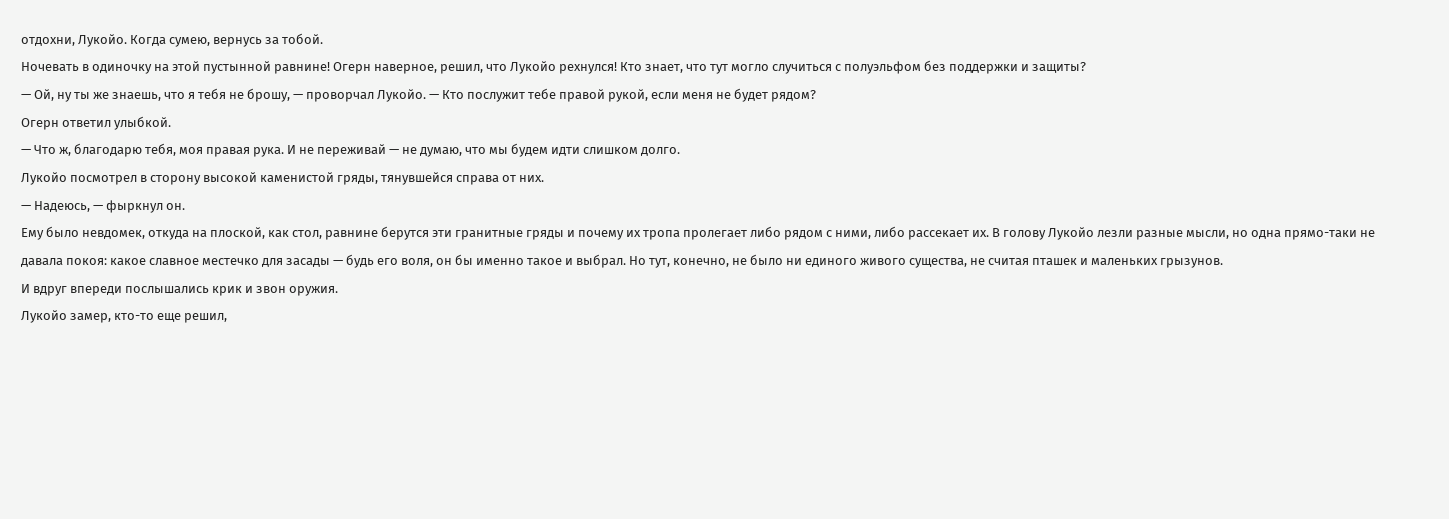отдохни, Лукойо. Когда сумею, вернусь за тобой.
Ночевать в одиночку на этой пустынной равнине! Огерн наверное, решил, что Лукойо рехнулся! Кто знает, что тут могло случиться с полуэльфом без поддержки и защиты?
— Ой, ну ты же знаешь, что я тебя не брошу, — проворчал Лукойо. — Кто послужит тебе правой рукой, если меня не будет рядом?
Огерн ответил улыбкой.
— Что ж, благодарю тебя, моя правая рука. И не переживай — не думаю, что мы будем идти слишком долго.
Лукойо посмотрел в сторону высокой каменистой гряды, тянувшейся справа от них.
— Надеюсь, — фыркнул он.
Ему было невдомек, откуда на плоской, как стол, равнине берутся эти гранитные гряды и почему их тропа пролегает либо рядом с ними, либо рассекает их. В голову Лукойо лезли разные мысли, но одна прямо-таки не давала покоя: какое славное местечко для засады — будь его воля, он бы именно такое и выбрал. Но тут, конечно, не было ни единого живого существа, не считая пташек и маленьких грызунов.
И вдруг впереди послышались крик и звон оружия.
Лукойо замер, кто-то еще решил,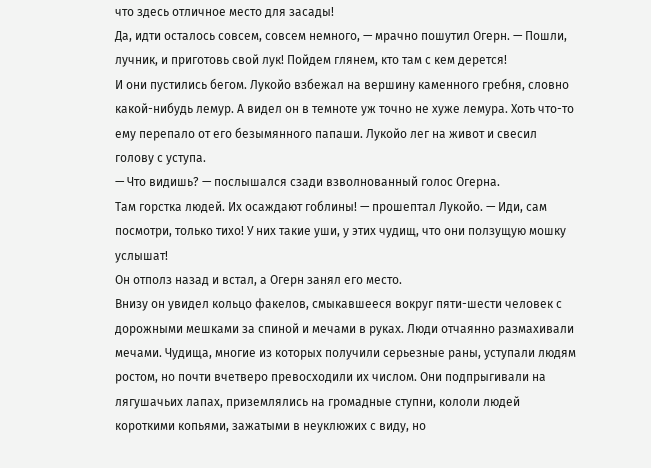что здесь отличное место для засады!
Да, идти осталось совсем, совсем немного, — мрачно пошутил Огерн. — Пошли, лучник, и приготовь свой лук! Пойдем глянем, кто там с кем дерется!
И они пустились бегом. Лукойо взбежал на вершину каменного гребня, словно какой-нибудь лемур. А видел он в темноте уж точно не хуже лемура. Хоть что-то ему перепало от его безымянного папаши. Лукойо лег на живот и свесил голову с уступа.
— Что видишь? — послышался сзади взволнованный голос Огерна.
Там горстка людей. Их осаждают гоблины! — прошептал Лукойо. — Иди, сам посмотри, только тихо! У них такие уши, у этих чудищ, что они ползущую мошку услышат!
Он отполз назад и встал, а Огерн занял его место.
Внизу он увидел кольцо факелов, смыкавшееся вокруг пяти-шести человек с дорожными мешками за спиной и мечами в руках. Люди отчаянно размахивали мечами. Чудища, многие из которых получили серьезные раны, уступали людям ростом, но почти вчетверо превосходили их числом. Они подпрыгивали на лягушачьих лапах, приземлялись на громадные ступни, кололи людей короткими копьями, зажатыми в неуклюжих с виду, но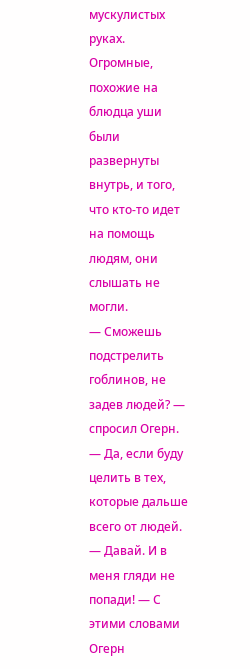мускулистых руках. Огромные, похожие на блюдца уши были развернуты внутрь, и того, что кто-то идет на помощь людям, они слышать не могли.
— Сможешь подстрелить гоблинов, не задев людей? — спросил Огерн.
— Да, если буду целить в тех, которые дальше всего от людей.
— Давай. И в меня гляди не попади! — С этими словами Огерн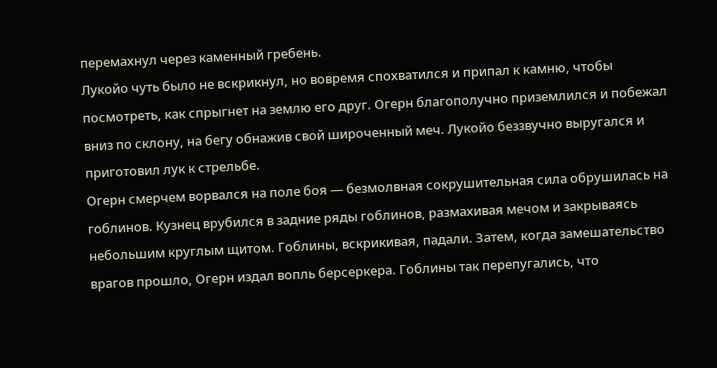перемахнул через каменный гребень.
Лукойо чуть было не вскрикнул, но вовремя спохватился и припал к камню, чтобы посмотреть, как спрыгнет на землю его друг. Огерн благополучно приземлился и побежал вниз по склону, на бегу обнажив свой широченный меч. Лукойо беззвучно выругался и приготовил лук к стрельбе.
Огерн смерчем ворвался на поле боя — безмолвная сокрушительная сила обрушилась на гоблинов. Кузнец врубился в задние ряды гоблинов, размахивая мечом и закрываясь небольшим круглым щитом. Гоблины, вскрикивая, падали. Затем, когда замешательство врагов прошло, Огерн издал вопль берсеркера. Гоблины так перепугались, что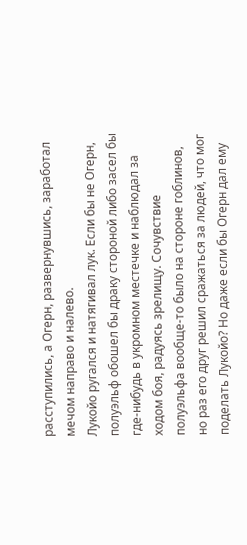расступились, а Огерн, развернувшись, заработал мечом направо и налево.
Лукойо ругался и натягивал лук. Если бы не Огерн, полуэльф обошел бы драку стороной либо засел бы где-нибудь в укромном местечке и наблюдал за ходом боя, радуясь зрелищу. Сочувствие полуэльфа вообще-то было на стороне гоблинов, но раз его друг решил сражаться за людей, что мог поделать Лукойо? Но даже если бы Огерн дал ему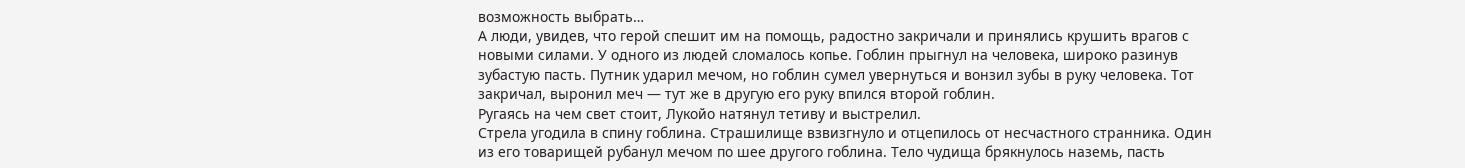возможность выбрать…
А люди, увидев, что герой спешит им на помощь, радостно закричали и принялись крушить врагов с новыми силами. У одного из людей сломалось копье. Гоблин прыгнул на человека, широко разинув зубастую пасть. Путник ударил мечом, но гоблин сумел увернуться и вонзил зубы в руку человека. Тот закричал, выронил меч — тут же в другую его руку впился второй гоблин.
Ругаясь на чем свет стоит, Лукойо натянул тетиву и выстрелил.
Стрела угодила в спину гоблина. Страшилище взвизгнуло и отцепилось от несчастного странника. Один из его товарищей рубанул мечом по шее другого гоблина. Тело чудища брякнулось наземь, пасть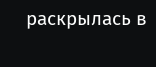раскрылась в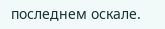последнем оскале.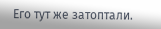Его тут же затоптали.